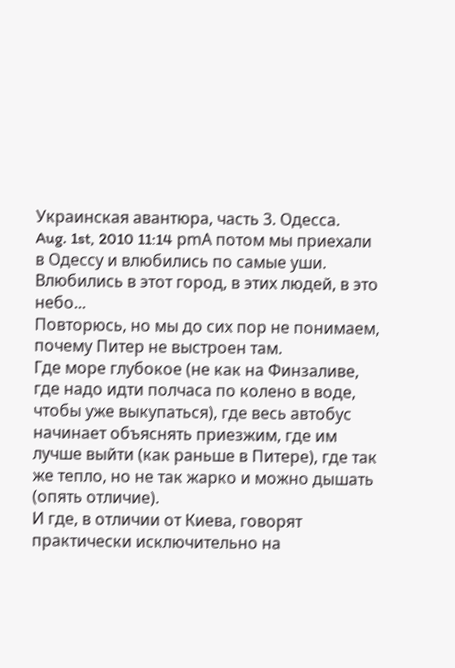Украинская авантюра, часть 3. Одесса.
Aug. 1st, 2010 11:14 pmА потом мы приехали в Одессу и влюбились по самые уши. Влюбились в этот город, в этих людей, в это небо...
Повторюсь, но мы до сих пор не понимаем, почему Питер не выстроен там.
Где море глубокое (не как на Финзаливе, где надо идти полчаса по колено в воде, чтобы уже выкупаться), где весь автобус начинает объяснять приезжим, где им лучше выйти (как раньше в Питере), где так же тепло, но не так жарко и можно дышать (опять отличие).
И где, в отличии от Киева, говорят практически исключительно на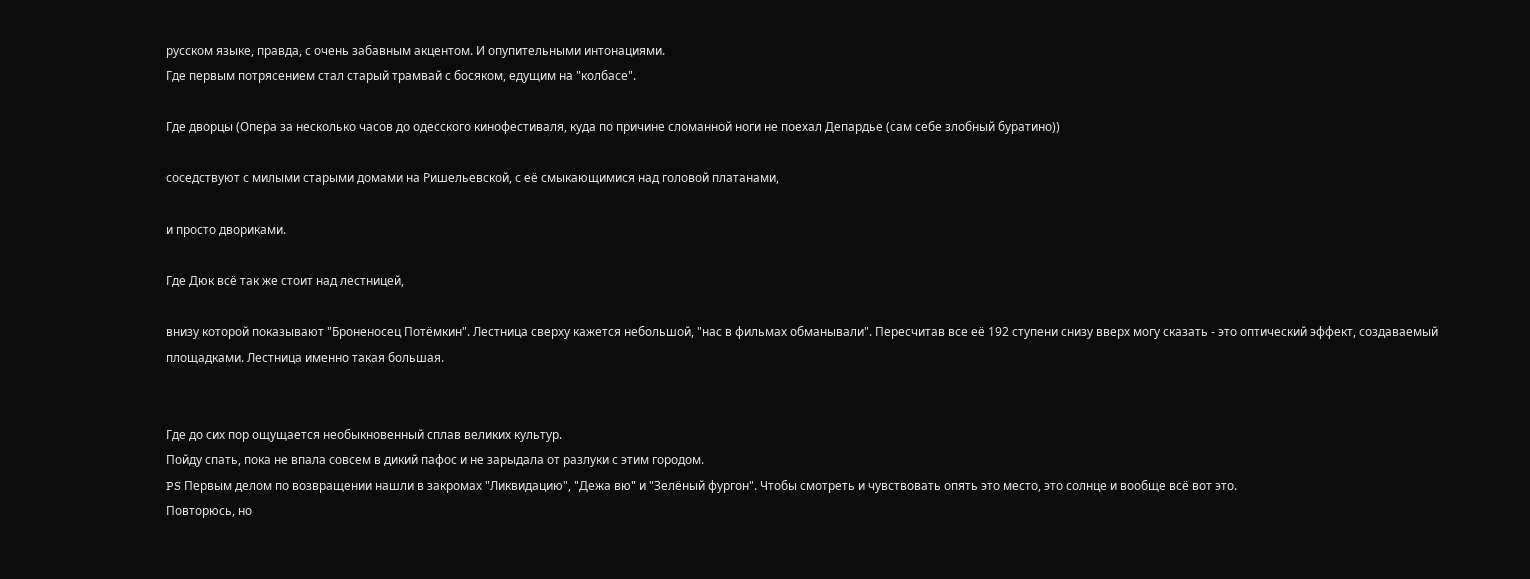русском языке, правда, с очень забавным акцентом. И опупительными интонациями.
Где первым потрясением стал старый трамвай с босяком, едущим на "колбасе".

Где дворцы (Опера за несколько часов до одесского кинофестиваля, куда по причине сломанной ноги не поехал Депардье (сам себе злобный буратино))

соседствуют с милыми старыми домами на Ришельевской, с её смыкающимися над головой платанами,

и просто двориками.

Где Дюк всё так же стоит над лестницей,

внизу которой показывают "Броненосец Потёмкин". Лестница сверху кажется небольшой, "нас в фильмах обманывали". Пересчитав все её 192 ступени снизу вверх могу сказать - это оптический эффект, создаваемый площадками. Лестница именно такая большая.


Где до сих пор ощущается необыкновенный сплав великих культур.
Пойду спать, пока не впала совсем в дикий пафос и не зарыдала от разлуки с этим городом.
PS Первым делом по возвращении нашли в закромах "Ликвидацию", "Дежа вю" и "Зелёный фургон". Чтобы смотреть и чувствовать опять это место, это солнце и вообще всё вот это.
Повторюсь, но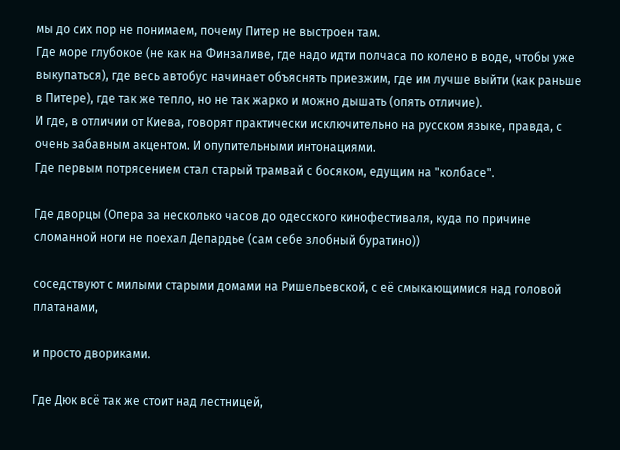мы до сих пор не понимаем, почему Питер не выстроен там.
Где море глубокое (не как на Финзаливе, где надо идти полчаса по колено в воде, чтобы уже выкупаться), где весь автобус начинает объяснять приезжим, где им лучше выйти (как раньше в Питере), где так же тепло, но не так жарко и можно дышать (опять отличие).
И где, в отличии от Киева, говорят практически исключительно на русском языке, правда, с очень забавным акцентом. И опупительными интонациями.
Где первым потрясением стал старый трамвай с босяком, едущим на "колбасе".

Где дворцы (Опера за несколько часов до одесского кинофестиваля, куда по причине сломанной ноги не поехал Депардье (сам себе злобный буратино))

соседствуют с милыми старыми домами на Ришельевской, с её смыкающимися над головой платанами,

и просто двориками.

Где Дюк всё так же стоит над лестницей,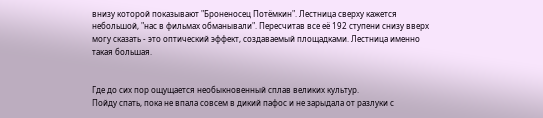внизу которой показывают "Броненосец Потёмкин". Лестница сверху кажется небольшой, "нас в фильмах обманывали". Пересчитав все её 192 ступени снизу вверх могу сказать - это оптический эффект, создаваемый площадками. Лестница именно такая большая.


Где до сих пор ощущается необыкновенный сплав великих культур.
Пойду спать, пока не впала совсем в дикий пафос и не зарыдала от разлуки с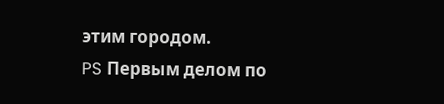этим городом.
PS Первым делом по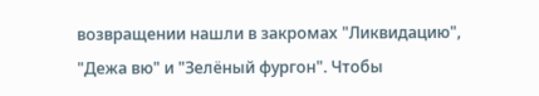возвращении нашли в закромах "Ликвидацию", "Дежа вю" и "Зелёный фургон". Чтобы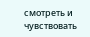смотреть и чувствовать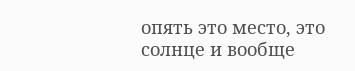опять это место, это солнце и вообще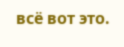всё вот это.